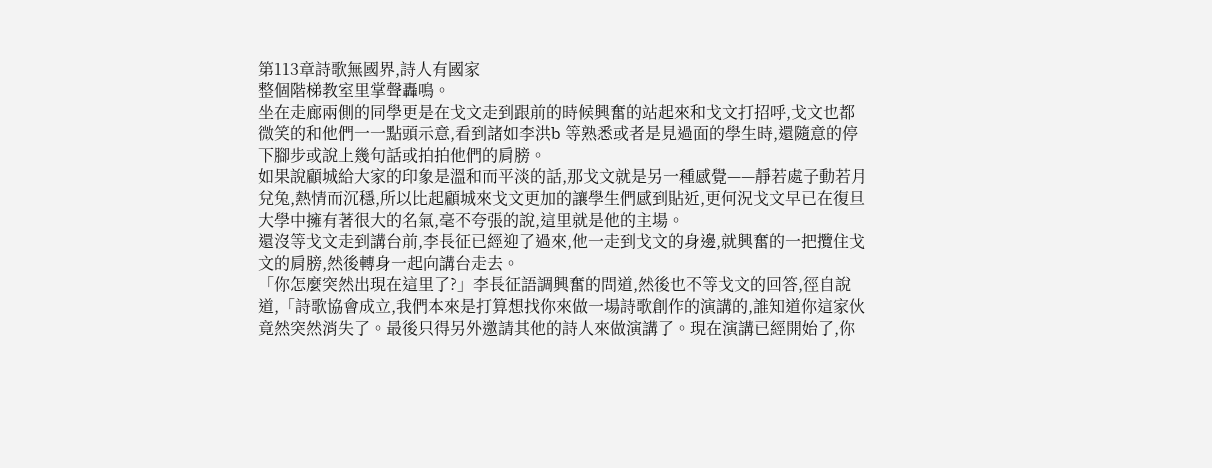第113章詩歌無國界,詩人有國家
整個階梯教室里掌聲轟鳴。
坐在走廊兩側的同學更是在戈文走到跟前的時候興奮的站起來和戈文打招呼,戈文也都微笑的和他們一一點頭示意,看到諸如李洪b 等熟悉或者是見過面的學生時,還隨意的停下腳步或說上幾句話或拍拍他們的肩膀。
如果說顧城給大家的印象是溫和而平淡的話,那戈文就是另一種感覺——靜若處子動若月兌兔,熱情而沉穩,所以比起顧城來戈文更加的讓學生們感到貼近,更何況戈文早已在復旦大學中擁有著很大的名氣,毫不夸張的說,這里就是他的主場。
還沒等戈文走到講台前,李長征已經迎了過來,他一走到戈文的身邊,就興奮的一把攬住戈文的肩膀,然後轉身一起向講台走去。
「你怎麼突然出現在這里了?」李長征語調興奮的問道,然後也不等戈文的回答,徑自說道,「詩歌協會成立,我們本來是打算想找你來做一場詩歌創作的演講的,誰知道你這家伙竟然突然消失了。最後只得另外邀請其他的詩人來做演講了。現在演講已經開始了,你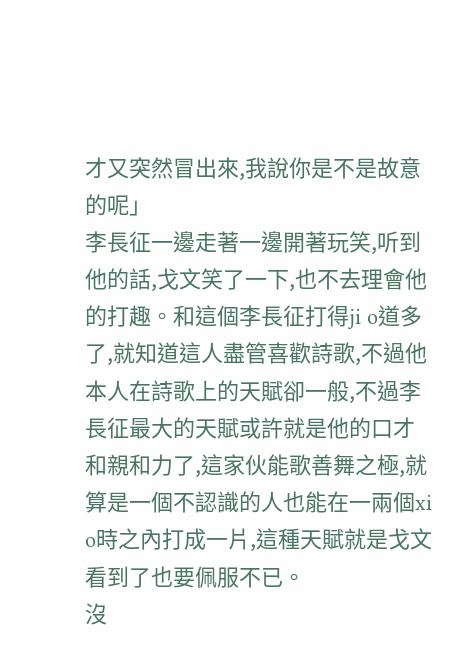才又突然冒出來,我說你是不是故意的呢」
李長征一邊走著一邊開著玩笑,听到他的話,戈文笑了一下,也不去理會他的打趣。和這個李長征打得ji o道多了,就知道這人盡管喜歡詩歌,不過他本人在詩歌上的天賦卻一般,不過李長征最大的天賦或許就是他的口才和親和力了,這家伙能歌善舞之極,就算是一個不認識的人也能在一兩個xi o時之內打成一片,這種天賦就是戈文看到了也要佩服不已。
沒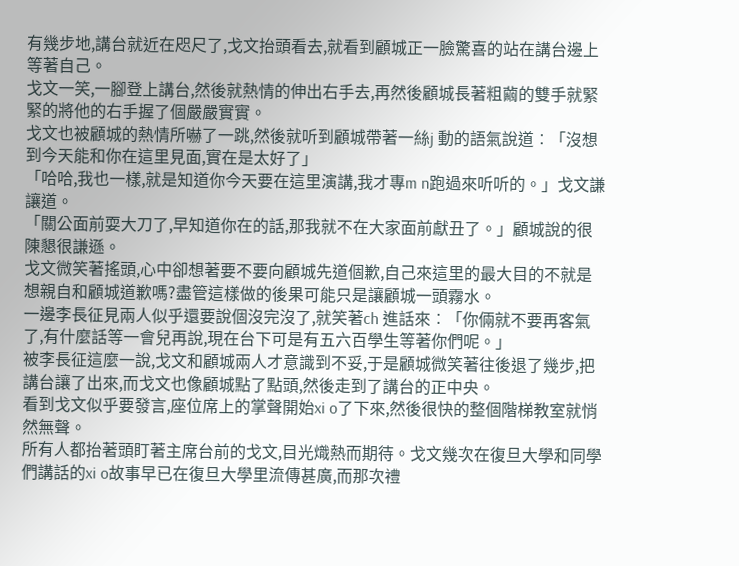有幾步地,講台就近在咫尺了,戈文抬頭看去,就看到顧城正一臉驚喜的站在講台邊上等著自己。
戈文一笑,一腳登上講台,然後就熱情的伸出右手去,再然後顧城長著粗繭的雙手就緊緊的將他的右手握了個嚴嚴實實。
戈文也被顧城的熱情所嚇了一跳,然後就听到顧城帶著一絲j 動的語氣說道︰「沒想到今天能和你在這里見面,實在是太好了」
「哈哈,我也一樣,就是知道你今天要在這里演講,我才專m n跑過來听听的。」戈文謙讓道。
「關公面前耍大刀了,早知道你在的話,那我就不在大家面前獻丑了。」顧城說的很陳懇很謙遜。
戈文微笑著搖頭,心中卻想著要不要向顧城先道個歉,自己來這里的最大目的不就是想親自和顧城道歉嗎?盡管這樣做的後果可能只是讓顧城一頭霧水。
一邊李長征見兩人似乎還要說個沒完沒了,就笑著ch 進話來︰「你倆就不要再客氣了,有什麼話等一會兒再說,現在台下可是有五六百學生等著你們呢。」
被李長征這麼一說,戈文和顧城兩人才意識到不妥,于是顧城微笑著往後退了幾步,把講台讓了出來,而戈文也像顧城點了點頭,然後走到了講台的正中央。
看到戈文似乎要發言,座位席上的掌聲開始xi o了下來,然後很快的整個階梯教室就悄然無聲。
所有人都抬著頭盯著主席台前的戈文,目光熾熱而期待。戈文幾次在復旦大學和同學們講話的xi o故事早已在復旦大學里流傳甚廣,而那次禮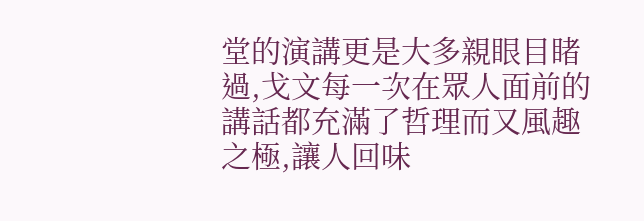堂的演講更是大多親眼目睹過,戈文每一次在眾人面前的講話都充滿了哲理而又風趣之極,讓人回味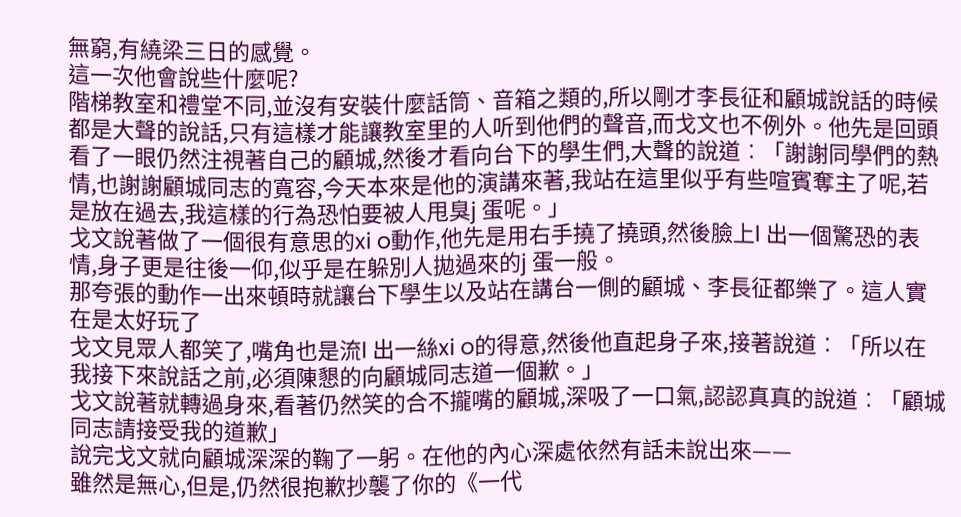無窮,有繞梁三日的感覺。
這一次他會說些什麼呢?
階梯教室和禮堂不同,並沒有安裝什麼話筒、音箱之類的,所以剛才李長征和顧城說話的時候都是大聲的說話,只有這樣才能讓教室里的人听到他們的聲音,而戈文也不例外。他先是回頭看了一眼仍然注視著自己的顧城,然後才看向台下的學生們,大聲的說道︰「謝謝同學們的熱情,也謝謝顧城同志的寬容,今天本來是他的演講來著,我站在這里似乎有些喧賓奪主了呢,若是放在過去,我這樣的行為恐怕要被人甩臭j 蛋呢。」
戈文說著做了一個很有意思的xi o動作,他先是用右手撓了撓頭,然後臉上l 出一個驚恐的表情,身子更是往後一仰,似乎是在躲別人拋過來的j 蛋一般。
那夸張的動作一出來頓時就讓台下學生以及站在講台一側的顧城、李長征都樂了。這人實在是太好玩了
戈文見眾人都笑了,嘴角也是流l 出一絲xi o的得意,然後他直起身子來,接著說道︰「所以在我接下來說話之前,必須陳懇的向顧城同志道一個歉。」
戈文說著就轉過身來,看著仍然笑的合不攏嘴的顧城,深吸了一口氣,認認真真的說道︰「顧城同志請接受我的道歉」
說完戈文就向顧城深深的鞠了一躬。在他的內心深處依然有話未說出來——
雖然是無心,但是,仍然很抱歉抄襲了你的《一代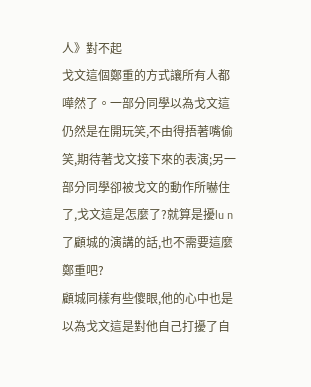人》對不起
戈文這個鄭重的方式讓所有人都嘩然了。一部分同學以為戈文這仍然是在開玩笑,不由得捂著嘴偷笑,期待著戈文接下來的表演;另一部分同學卻被戈文的動作所嚇住了,戈文這是怎麼了?就算是擾lu n了顧城的演講的話,也不需要這麼鄭重吧?
顧城同樣有些傻眼,他的心中也是以為戈文這是對他自己打擾了自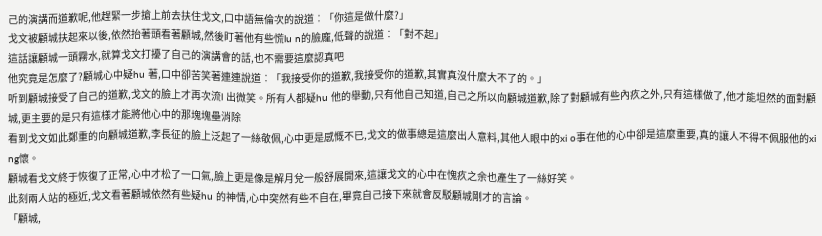己的演講而道歉呢,他趕緊一步搶上前去扶住戈文,口中語無倫次的說道︰「你這是做什麼?」
戈文被顧城扶起來以後,依然抬著頭看著顧城,然後盯著他有些慌lu n的臉龐,低聲的說道︰「對不起」
這話讓顧城一頭霧水,就算戈文打擾了自己的演講會的話,也不需要這麼認真吧
他究竟是怎麼了?顧城心中疑hu 著,口中卻苦笑著連連說道︰「我接受你的道歉,我接受你的道歉,其實真沒什麼大不了的。」
听到顧城接受了自己的道歉,戈文的臉上才再次流l 出微笑。所有人都疑hu 他的舉動,只有他自己知道,自己之所以向顧城道歉,除了對顧城有些內疚之外,只有這樣做了,他才能坦然的面對顧城,更主要的是只有這樣才能將他心中的那塊塊壘消除
看到戈文如此鄭重的向顧城道歉,李長征的臉上泛起了一絲敬佩,心中更是感慨不已,戈文的做事總是這麼出人意料,其他人眼中的xi o事在他的心中卻是這麼重要,真的讓人不得不佩服他的xi ng懷。
顧城看戈文終于恢復了正常,心中才松了一口氣,臉上更是像是解月兌一般舒展開來,這讓戈文的心中在愧疚之余也產生了一絲好笑。
此刻兩人站的極近,戈文看著顧城依然有些疑hu 的神情,心中突然有些不自在,畢竟自己接下來就會反駁顧城剛才的言論。
「顧城,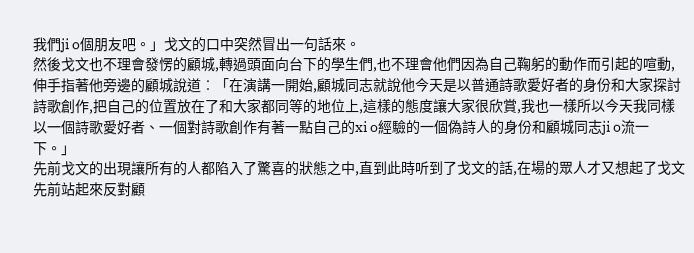我們ji o個朋友吧。」戈文的口中突然冒出一句話來。
然後戈文也不理會發愣的顧城,轉過頭面向台下的學生們,也不理會他們因為自己鞠躬的動作而引起的喧動,伸手指著他旁邊的顧城說道︰「在演講一開始,顧城同志就說他今天是以普通詩歌愛好者的身份和大家探討詩歌創作,把自己的位置放在了和大家都同等的地位上,這樣的態度讓大家很欣賞,我也一樣所以今天我同樣以一個詩歌愛好者、一個對詩歌創作有著一點自己的xi o經驗的一個偽詩人的身份和顧城同志ji o流一下。」
先前戈文的出現讓所有的人都陷入了驚喜的狀態之中,直到此時听到了戈文的話,在場的眾人才又想起了戈文先前站起來反對顧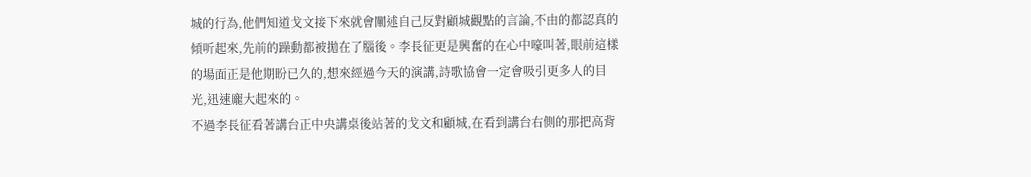城的行為,他們知道戈文接下來就會闡述自己反對顧城觀點的言論,不由的都認真的傾听起來,先前的躁動都被拋在了腦後。李長征更是興奮的在心中嚎叫著,眼前這樣的場面正是他期盼已久的,想來經過今天的演講,詩歌協會一定會吸引更多人的目光,迅速龐大起來的。
不過李長征看著講台正中央講桌後站著的戈文和顧城,在看到講台右側的那把高背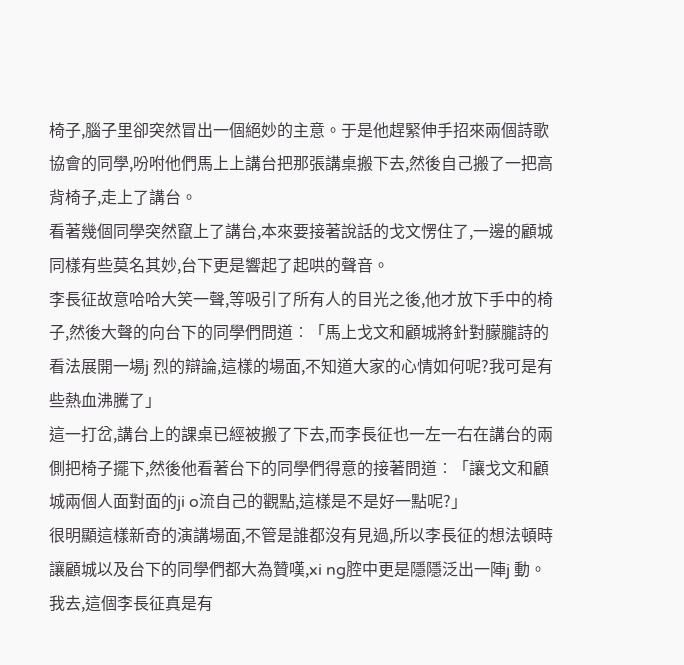椅子,腦子里卻突然冒出一個絕妙的主意。于是他趕緊伸手招來兩個詩歌協會的同學,吩咐他們馬上上講台把那張講桌搬下去,然後自己搬了一把高背椅子,走上了講台。
看著幾個同學突然竄上了講台,本來要接著說話的戈文愣住了,一邊的顧城同樣有些莫名其妙,台下更是響起了起哄的聲音。
李長征故意哈哈大笑一聲,等吸引了所有人的目光之後,他才放下手中的椅子,然後大聲的向台下的同學們問道︰「馬上戈文和顧城將針對朦朧詩的看法展開一場j 烈的辯論,這樣的場面,不知道大家的心情如何呢?我可是有些熱血沸騰了」
這一打岔,講台上的課桌已經被搬了下去,而李長征也一左一右在講台的兩側把椅子擺下,然後他看著台下的同學們得意的接著問道︰「讓戈文和顧城兩個人面對面的ji o流自己的觀點,這樣是不是好一點呢?」
很明顯這樣新奇的演講場面,不管是誰都沒有見過,所以李長征的想法頓時讓顧城以及台下的同學們都大為贊嘆,xi ng腔中更是隱隱泛出一陣j 動。
我去,這個李長征真是有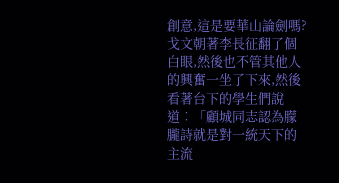創意,這是要華山論劍嗎?
戈文朝著李長征翻了個白眼,然後也不管其他人的興奮一坐了下來,然後看著台下的學生們說道︰「顧城同志認為朦朧詩就是對一統天下的主流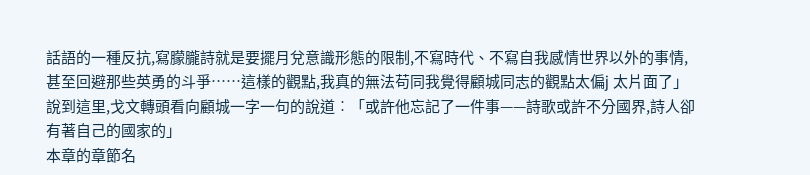話語的一種反抗,寫朦朧詩就是要擺月兌意識形態的限制,不寫時代、不寫自我感情世界以外的事情,甚至回避那些英勇的斗爭……這樣的觀點,我真的無法苟同我覺得顧城同志的觀點太偏j 太片面了」
說到這里,戈文轉頭看向顧城一字一句的說道︰「或許他忘記了一件事——詩歌或許不分國界,詩人卻有著自己的國家的」
本章的章節名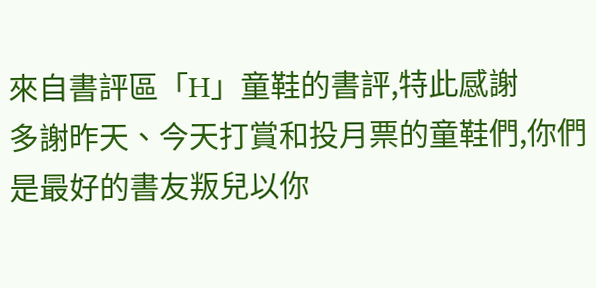來自書評區「H」童鞋的書評,特此感謝
多謝昨天、今天打賞和投月票的童鞋們,你們是最好的書友叛兒以你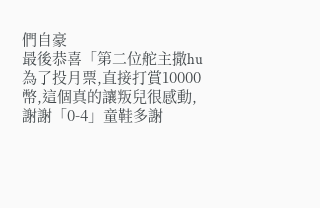們自豪
最後恭喜「第二位舵主撒hu 為了投月票,直接打賞10000幣,這個真的讓叛兒很感動,謝謝「0-4」童鞋多謝